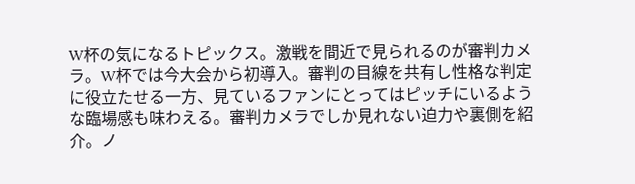W杯の気になるトピックス。激戦を間近で見られるのが審判カメラ。W杯では今大会から初導入。審判の目線を共有し性格な判定に役立たせる一方、見ているファンにとってはピッチにいるような臨場感も味わえる。審判カメラでしか見れない迫力や裏側を紹介。ノ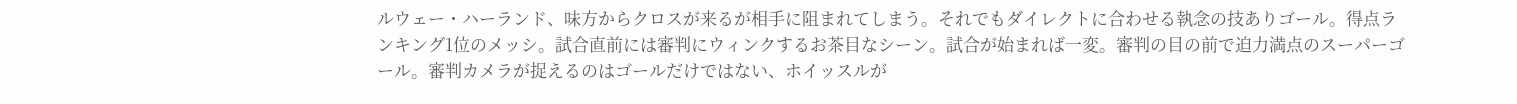ルウェー・ハーランド、味方からクロスが来るが相手に阻まれてしまう。それでもダイレクトに合わせる執念の技ありゴール。得点ランキング1位のメッシ。試合直前には審判にウィンクするお茶目なシーン。試合が始まれば一変。審判の目の前で迫力満点のスーパーゴール。審判カメラが捉えるのはゴールだけではない、ホイッスルが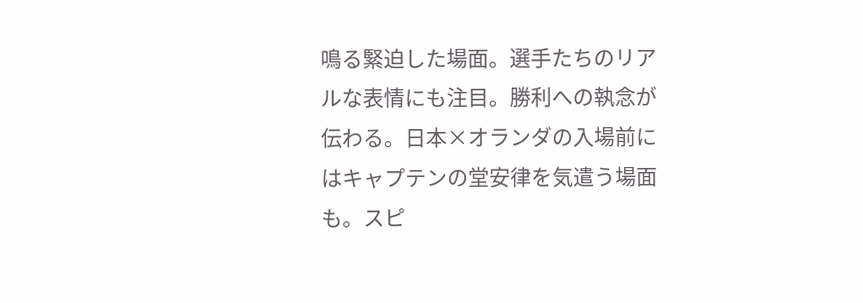鳴る緊迫した場面。選手たちのリアルな表情にも注目。勝利への執念が伝わる。日本×オランダの入場前にはキャプテンの堂安律を気遣う場面も。スピ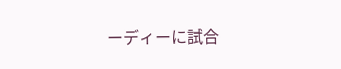ーディーに試合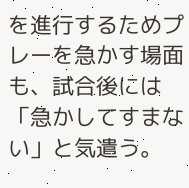を進行するためプレーを急かす場面も、試合後には「急かしてすまない」と気遣う。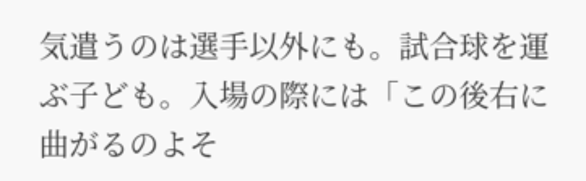気遣うのは選手以外にも。試合球を運ぶ子ども。入場の際には「この後右に曲がるのよそ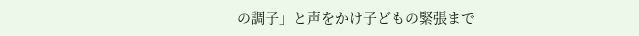の調子」と声をかけ子どもの緊張まで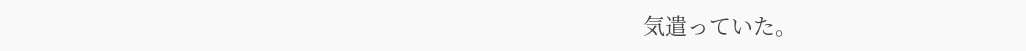気遣っていた。